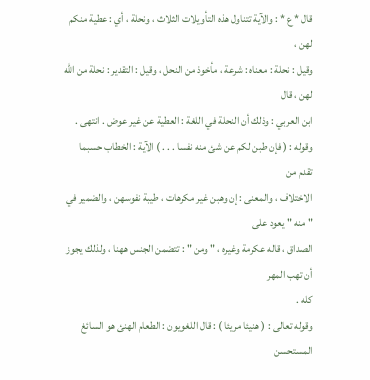قال * ع * : والآية تتناول هذه التأويلات الثلاث ، ونحلة ، أي : عطية منكم لهن ،
وقيل : نحلة : معناه : شرعة ، مأخوذ من النحل ، وقيل : التقدير : نحلة من الله لهن ، قال
ابن العربي : وذلك أن النحلة في اللغة : العطية عن غير عوض . انتهى .
وقوله : ( فإن طبن لكم عن شئ منه نفسا . . . ) الآية : الخطاب حسبما تقدم من
الاختلاف ، والمعنى : إن وهبن غير مكرهات ، طيبة نفوسهن ، والضمير في " منه " يعود على
الصداق ، قاله عكرمة وغيره ، " ومن " : تتضمن الجنس ههنا ، ولذلك يجوز أن تهب المهر
كله .
وقوله تعالى : ( هنيئا مريئا ) : قال اللغويون : الطعام الهنئ هو السائغ المستحسن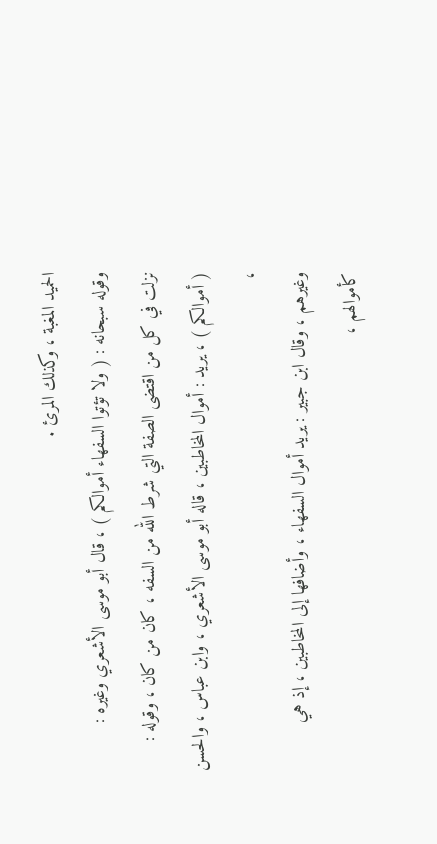الحميد المغبة ، وكذلك المرئ .
وقوله سبحانه : ( ولا تؤتوا السفهاء أموالكم ) ، قال أبو موسى الأشعري وغيره :
نزلت في كل من اقتضى الصفة التي شرط الله من السفه ، كان من كان ، وقوله :
( أموالكم ) ، يريد : أموال المخاطبين ، قاله أبو موسى الأشعري ، وابن عباس ، والحسن ،
وغيرهم ، وقال ابن جبير : يريد أموال السفهاء ، وأضافها إلى المخاطبين ، إذ هي
كأموالهم ،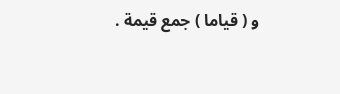و ( قياما ) جمع قيمة .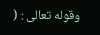وقوله تعالى : (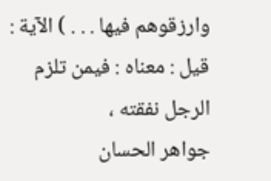وارزقوهم فيها . . . ) الآية : قيل : معناه : فيمن تلزم الرجل نفقته ،
جواهر الحسان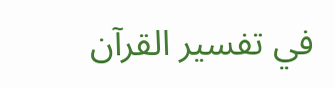في تفسير القرآن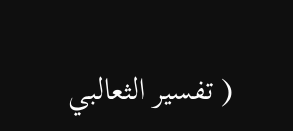( تفسير الثعالبي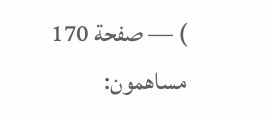) — صفحة 170
مساهمون: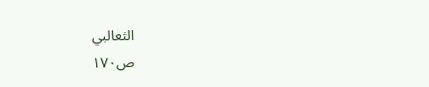الثعالبي
ص١٧٠